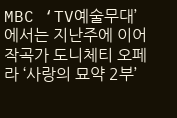MBC ‘TV예술무대’에서는 지난주에 이어 작곡가 도니체티 오페라 ‘사랑의 묘약 2부’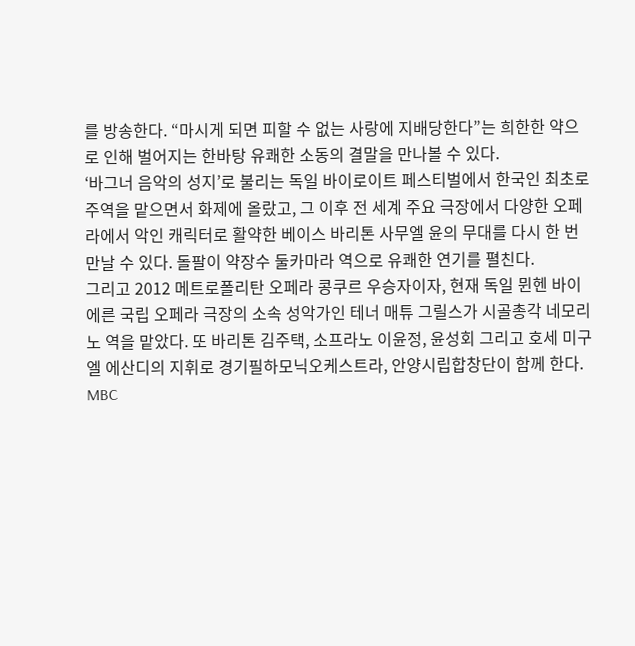를 방송한다. “마시게 되면 피할 수 없는 사랑에 지배당한다”는 희한한 약으로 인해 벌어지는 한바탕 유쾌한 소동의 결말을 만나볼 수 있다.
‘바그너 음악의 성지’로 불리는 독일 바이로이트 페스티벌에서 한국인 최초로 주역을 맡으면서 화제에 올랐고, 그 이후 전 세계 주요 극장에서 다양한 오페라에서 악인 캐릭터로 활약한 베이스 바리톤 사무엘 윤의 무대를 다시 한 번 만날 수 있다. 돌팔이 약장수 둘카마라 역으로 유쾌한 연기를 펼친다.
그리고 2012 메트로폴리탄 오페라 콩쿠르 우승자이자, 현재 독일 뮌헨 바이에른 국립 오페라 극장의 소속 성악가인 테너 매튜 그릴스가 시골총각 네모리노 역을 맡았다. 또 바리톤 김주택, 소프라노 이윤정, 윤성회 그리고 호세 미구엘 에산디의 지휘로 경기필하모닉오케스트라, 안양시립합창단이 함께 한다.
MBC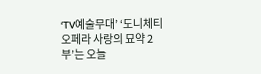‘TV예술무대’ ‘도니체티 오페라 사랑의 묘약 2부’는 오늘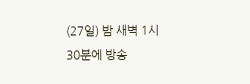(27일) 밤 새벽 1시 30분에 방송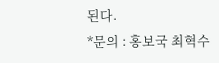된다.
*문의 : 홍보국 최혁수